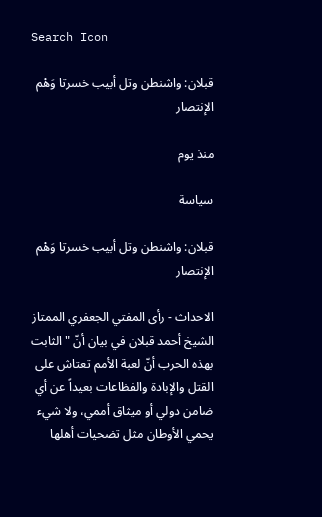Search Icon

قبلان: واشنطن وتل أبيب خسرتا وَهْم الإنتصار

منذ يوم

سياسة

قبلان: واشنطن وتل أبيب خسرتا وَهْم الإنتصار

الاحداث - رأى المفتي الجعفري الممتاز الشيخ أحمد قبلان في بيان أنّ "الثابت بهذه الحرب أنّ لعبة الأمم تعتاش على القتل والإبادة والفظاعات بعيداً عن أي ضامن دولي أو ميثاق أممي، ولا شيء يحمي الأوطان مثل تضحيات أهلها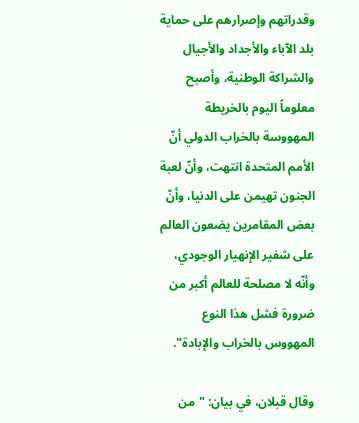وقدراتهم وإصرارهم على حماية بلد الآباء والأجداد والأجيال والشراكة الوطنية، وأصبح معلوماً اليوم بالخريطة المهووسة بالخراب الدولي أنّ الأمم المتحدة انتهت، وأنّ لعبة الجنون تهيمن على الدنيا، وأنّ بعض المقامرين يضعون العالم على شفير الإنهيار الوجودي، وأنّه لا مصلحة للعالم أكبر من ضرورة فشل هذا النوع المهووس بالخراب والإبادة".

وقال قبلان، في بيان: "من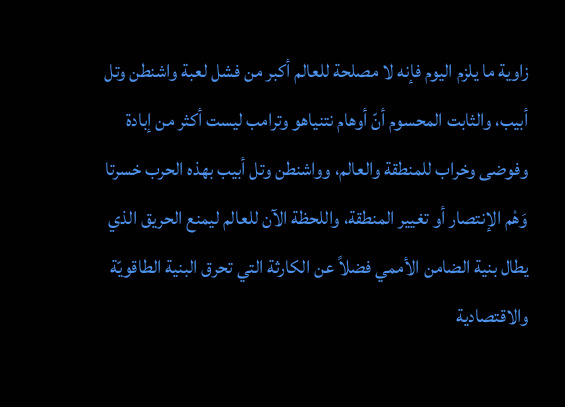زاوية ما يلزم اليوم فإنه لا مصلحة للعالم أكبر من فشل لعبة واشنطن وتل أبيب، والثابت المحسوم أنّ أوهام نتنياهو وترامب ليست أكثر من إبادة وفوضى وخراب للمنطقة والعالم، وواشنطن وتل أبيب بهذه الحرب خسرتا وَهْم الإنتصار أو تغيير المنطقة، واللحظة الآن للعالم ليمنع الحريق الذي يطال بنية الضامن الأممي فضلاً عن الكارثة التي تحرق البنية الطاقويّة والاقتصادية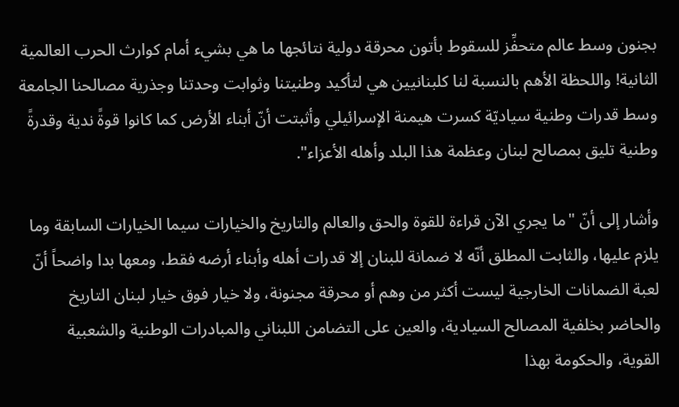بجنون وسط عالم متحفِّز للسقوط بأتون محرقة دولية نتائجها ما هي بشيء أمام كوارث الحرب العالمية الثانية! واللحظة الأهم بالنسبة لنا كلبنانيين هي لتأكيد وطنيتنا وثوابت وحدتنا وجذرية مصالحنا الجامعة وسط قدرات وطنية سياديّة كسرت هيمنة الإسرائيلي وأثبتت أنّ أبناء الأرض كما كانوا قوةً ندية وقدرةً وطنية تليق بمصالح لبنان وعظمة هذا البلد وأهله الأعزاء".

وأشار إلى أنّ "ما يجري الآن قراءة للقوة والحق والعالم والتاريخ والخيارات سيما الخيارات السابقة وما يلزم عليها، والثابت المطلق أنّه لا ضمانة للبنان إلا قدرات أهله وأبناء أرضه فقط، ومعها بدا واضحاً أنّ لعبة الضمانات الخارجية ليست أكثر من وهم أو محرقة مجنونة، ولا خيار فوق خيار لبنان التاريخ والحاضر بخلفية المصالح السيادية، والعين على التضامن اللبناني والمبادرات الوطنية والشعبية القوية، والحكومة بهذا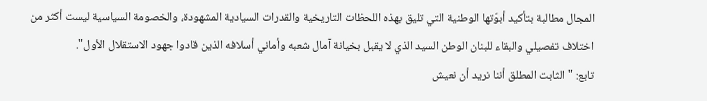المجال مطالبة بتأكيد أبوّتها الوطنية التي تليق بهذه اللحظات التاريخية والقدرات السيادية المشهودة، والخصومة السياسية ليست أكثر من اختلاف تفصيلي والبقاء للبنان الوطن السيد الذي لا يقبل بخيانة آمال شعبه وأماني أسلافه الذين قادوا جهود الاستقلال الأول".
تابع: "الثابت المطلق أننا نريد أن نعيش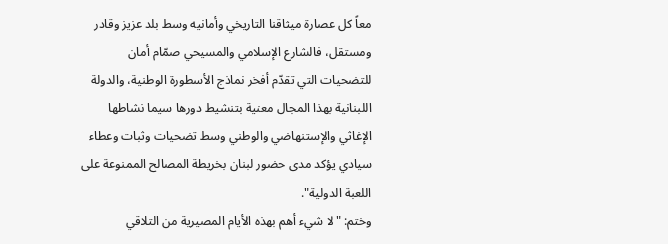معاً كل عصارة ميثاقنا التاريخي وأمانيه وسط بلد عزيز وقادر ومستقل، فالشارع الإسلامي والمسيحي صمّام أمان للتضحيات التي تقدّم أفخر نماذج الأسطورة الوطنية، والدولة اللبنانية بهذا المجال معنية بتنشيط دورها سيما نشاطها الإغاثي والإستنهاضي والوطني وسط تضحيات وثبات وعطاء سيادي يؤكد مدى حضور لبنان بخريطة المصالح الممنوعة على اللعبة الدولية".
وختم: "لا شيء أهم بهذه الأيام المصيرية من التلاقي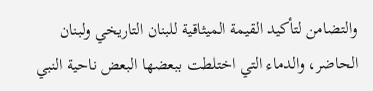والتضامن لتأكيد القيمة الميثاقية للبنان التاريخي ولبنان الحاضر، والدماء التي اختلطت ببعضها البعض ناحية النبي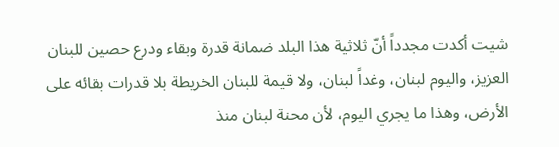شيت أكدت مجدداً أنّ ثلاثية هذا البلد ضمانة قدرة وبقاء ودرع حصين للبنان العزيز، واليوم لبنان، وغداً لبنان، ولا قيمة للبنان الخريطة بلا قدرات بقائه على الأرض، وهذا ما يجري اليوم، لأن محنة لبنان منذ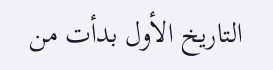التاريخ الأول بدأت من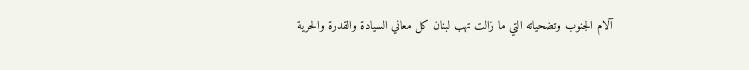آلام الجنوب وتضحياته التي ما زالت تهب لبنان كل معاني السيادة والقدرة والحرية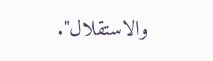والاستقلال".